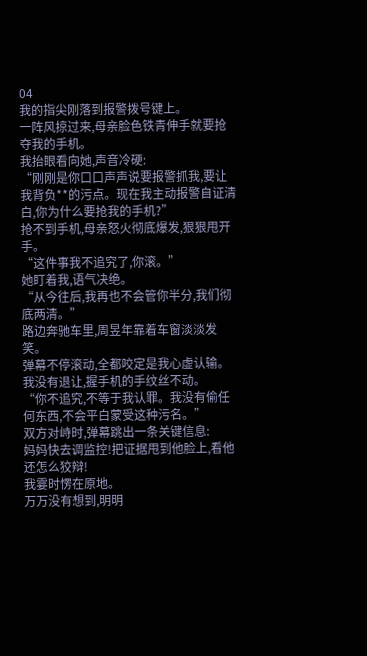04
我的指尖刚落到报警拨号键上。
一阵风掠过来,母亲脸色铁青伸手就要抢夺我的手机。
我抬眼看向她,声音冷硬:
“刚刚是你口口声声说要报警抓我,要让我背负**的污点。现在我主动报警自证清白,你为什么要抢我的手机?”
抢不到手机,母亲怒火彻底爆发,狠狠甩开手。
“这件事我不追究了,你滚。”
她盯着我,语气决绝。
“从今往后,我再也不会管你半分,我们彻底两清。”
路边奔驰车里,周昱年靠着车窗淡淡发笑。
弹幕不停滚动,全都咬定是我心虚认输。
我没有退让,握手机的手纹丝不动。
“你不追究,不等于我认罪。我没有偷任何东西,不会平白蒙受这种污名。”
双方对峙时,弹幕跳出一条关键信息:
妈妈快去调监控!把证据甩到他脸上,看他还怎么狡辩!
我霎时愣在原地。
万万没有想到,明明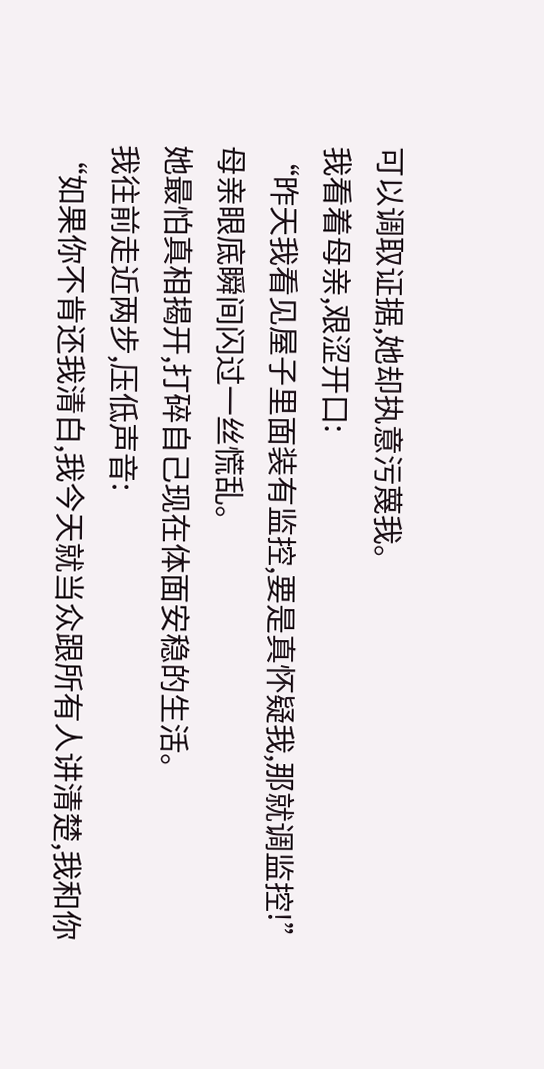可以调取证据,她却执意污蔑我。
我看着母亲,艰涩开口:
“昨天我看见屋子里面装有监控,要是真怀疑我,那就调监控!”
母亲眼底瞬间闪过一丝慌乱。
她最怕真相揭开,打碎自己现在体面安稳的生活。
我往前走近两步,压低声音:
“如果你不肯还我清白,我今天就当众跟所有人讲清楚,我和你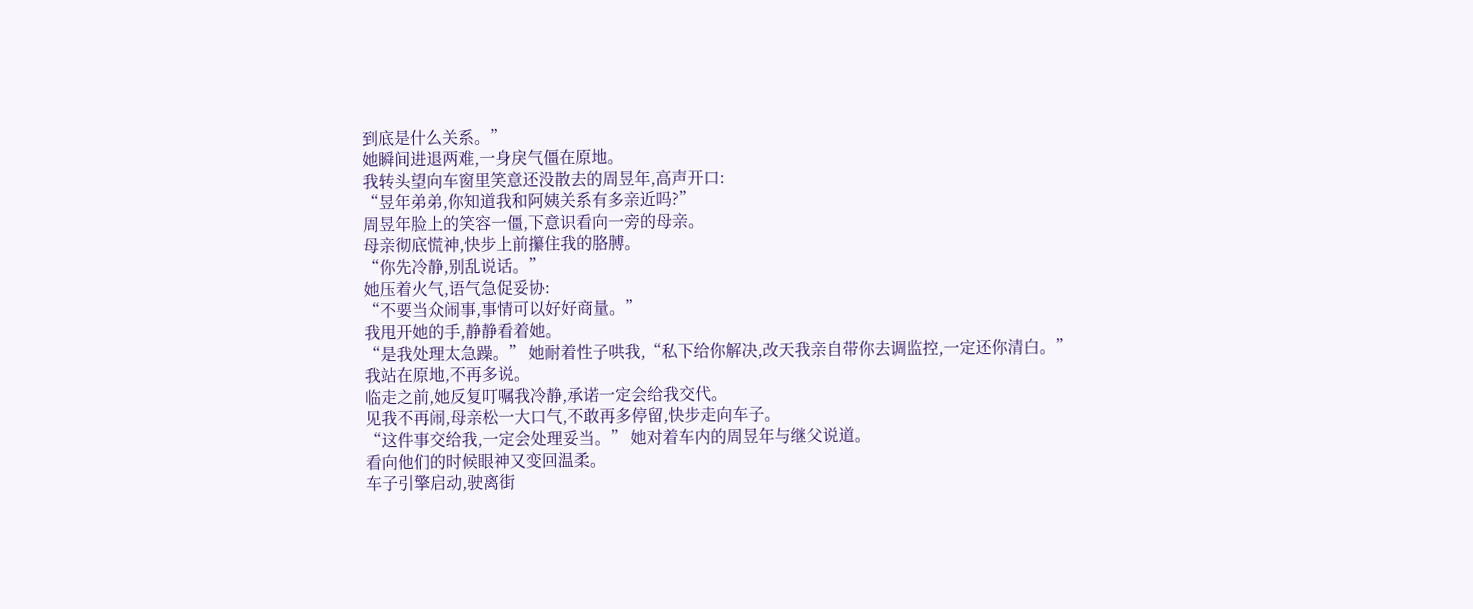到底是什么关系。”
她瞬间进退两难,一身戾气僵在原地。
我转头望向车窗里笑意还没散去的周昱年,高声开口:
“昱年弟弟,你知道我和阿姨关系有多亲近吗?”
周昱年脸上的笑容一僵,下意识看向一旁的母亲。
母亲彻底慌神,快步上前攥住我的胳膊。
“你先冷静,别乱说话。”
她压着火气,语气急促妥协:
“不要当众闹事,事情可以好好商量。”
我甩开她的手,静静看着她。
“是我处理太急躁。” 她耐着性子哄我,“私下给你解决,改天我亲自带你去调监控,一定还你清白。”
我站在原地,不再多说。
临走之前,她反复叮嘱我冷静,承诺一定会给我交代。
见我不再闹,母亲松一大口气,不敢再多停留,快步走向车子。
“这件事交给我,一定会处理妥当。” 她对着车内的周昱年与继父说道。
看向他们的时候眼神又变回温柔。
车子引擎启动,驶离街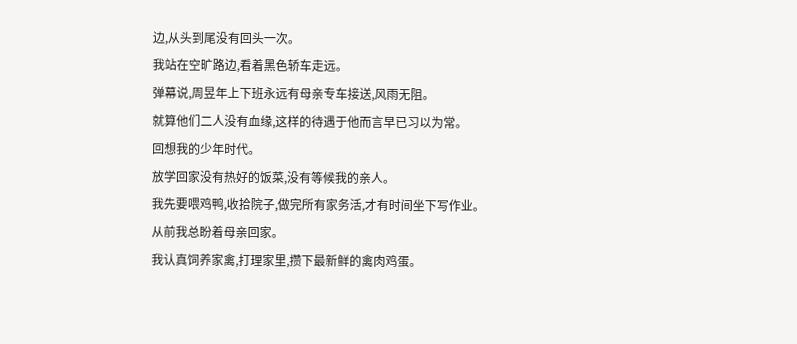边,从头到尾没有回头一次。
我站在空旷路边,看着黑色轿车走远。
弹幕说,周昱年上下班永远有母亲专车接送,风雨无阻。
就算他们二人没有血缘,这样的待遇于他而言早已习以为常。
回想我的少年时代。
放学回家没有热好的饭菜,没有等候我的亲人。
我先要喂鸡鸭,收拾院子,做完所有家务活,才有时间坐下写作业。
从前我总盼着母亲回家。
我认真饲养家禽,打理家里,攒下最新鲜的禽肉鸡蛋。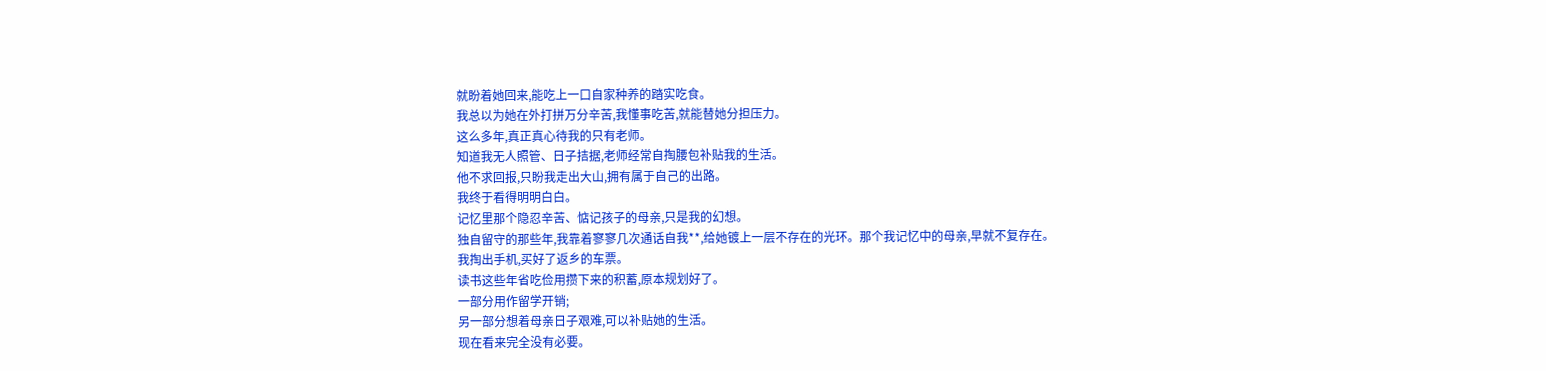就盼着她回来,能吃上一口自家种养的踏实吃食。
我总以为她在外打拼万分辛苦,我懂事吃苦,就能替她分担压力。
这么多年,真正真心待我的只有老师。
知道我无人照管、日子拮据,老师经常自掏腰包补贴我的生活。
他不求回报,只盼我走出大山,拥有属于自己的出路。
我终于看得明明白白。
记忆里那个隐忍辛苦、惦记孩子的母亲,只是我的幻想。
独自留守的那些年,我靠着寥寥几次通话自我**,给她镀上一层不存在的光环。那个我记忆中的母亲,早就不复存在。
我掏出手机,买好了返乡的车票。
读书这些年省吃俭用攒下来的积蓄,原本规划好了。
一部分用作留学开销;
另一部分想着母亲日子艰难,可以补贴她的生活。
现在看来完全没有必要。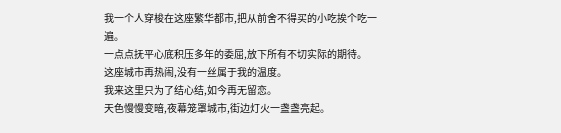我一个人穿梭在这座繁华都市,把从前舍不得买的小吃挨个吃一遍。
一点点抚平心底积压多年的委屈,放下所有不切实际的期待。
这座城市再热闹,没有一丝属于我的温度。
我来这里只为了结心结,如今再无留恋。
天色慢慢变暗,夜幕笼罩城市,街边灯火一盏盏亮起。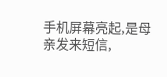手机屏幕亮起,是母亲发来短信,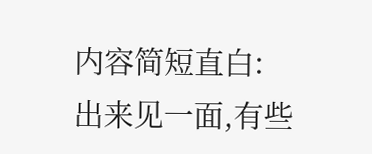内容简短直白:
出来见一面,有些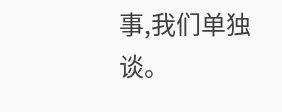事,我们单独谈。